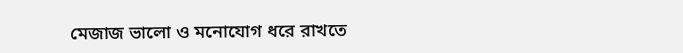মেজাজ ভালো ও মনোযোগ ধরে রাখতে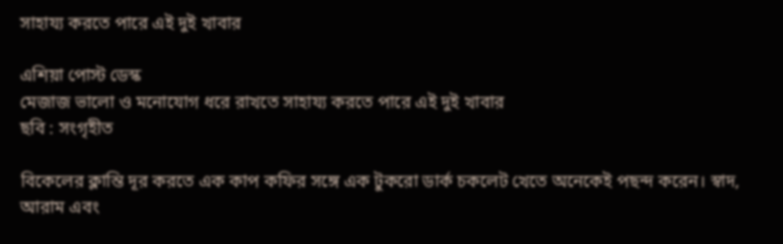সাহায্য করতে পারে এই দুই খাবার

এশিয়া পোস্ট ডেস্ক
মেজাজ ভালো ও মনোযোগ ধরে রাখতে সাহায্য করতে পারে এই দুই খাবার
ছবি : সংগৃহীত

বিকেলের ক্লান্তি দূর করতে এক কাপ কফির সঙ্গে এক টুকরো ডার্ক চকলেট খেতে অনেকেই পছন্দ করেন। স্বাদ, আরাম এবং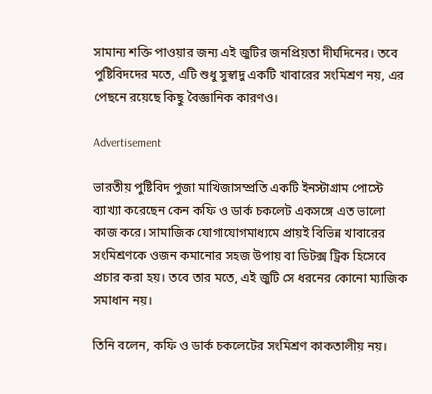সামান্য শক্তি পাওয়ার জন্য এই জুটির জনপ্রিয়তা দীর্ঘদিনের। তবে পুষ্টিবিদদের মতে, এটি শুধু সুস্বাদু একটি খাবারের সংমিশ্রণ নয়, এর পেছনে রয়েছে কিছু বৈজ্ঞানিক কারণও।

Advertisement

ভারতীয় পুষ্টিবিদ পুজা মাখিজাসম্প্রতি একটি ইনস্টাগ্রাম পোস্টে ব্যাখ্যা করেছেন কেন কফি ও ডার্ক চকলেট একসঙ্গে এত ভালো কাজ করে। সামাজিক যোগাযোগমাধ্যমে প্রায়ই বিভিন্ন খাবারের সংমিশ্রণকে ওজন কমানোর সহজ উপায় বা ডিটক্স ট্রিক হিসেবে প্রচার করা হয়। তবে তার মতে, এই জুটি সে ধরনের কোনো ম্যাজিক সমাধান নয়।

তিনি বলেন, কফি ও ডার্ক চকলেটের সংমিশ্রণ কাকতালীয় নয়।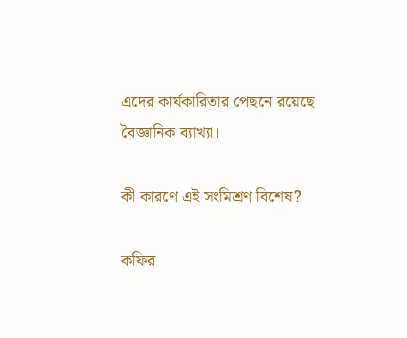এদের কার্যকারিতার পেছনে রয়েছে বৈজ্ঞানিক ব্যাখ্যা।

কী কারণে এই সংমিশ্রণ বিশেষ?

কফির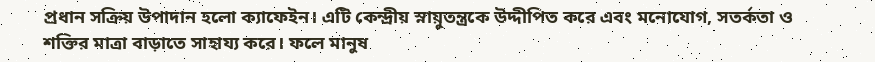প্রধান সক্রিয় উপাদান হলো ক্যাফেইন। এটি কেন্দ্রীয় স্নায়ুতন্ত্রকে উদ্দীপিত করে এবং মনোযোগ, সতর্কতা ও শক্তির মাত্রা বাড়াতে সাহায্য করে। ফলে মানুষ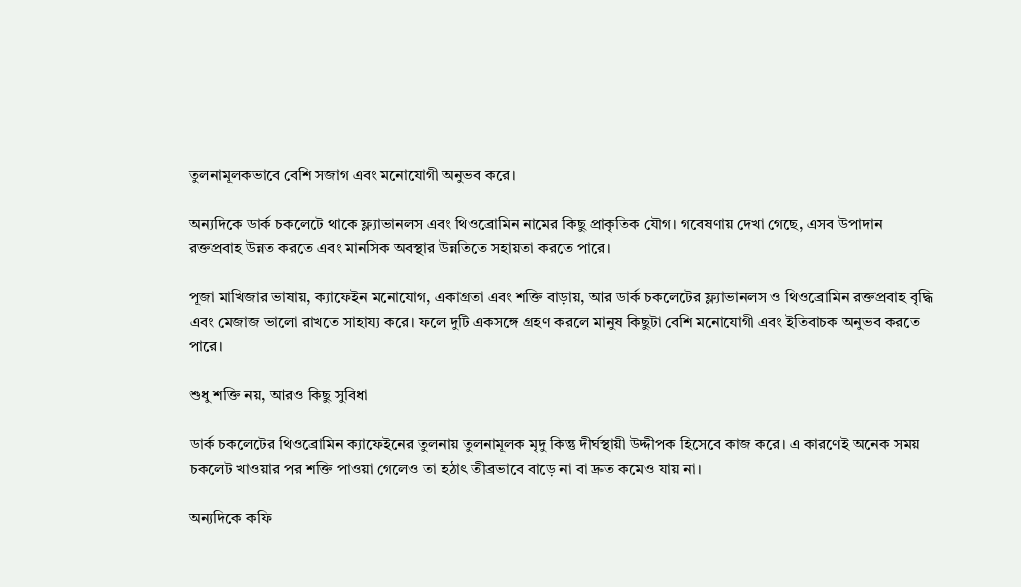তুলনামূলকভাবে বেশি সজাগ এবং মনোযোগী অনুভব করে।

অন্যদিকে ডার্ক চকলেটে থাকে ফ্ল্যাভানলস এবং থিওব্রোমিন নামের কিছু প্রাকৃতিক যৌগ। গবেষণায় দেখা গেছে, এসব উপাদান রক্তপ্রবাহ উন্নত করতে এবং মানসিক অবস্থার উন্নতিতে সহায়তা করতে পারে।

পূজা মাখিজার ভাষায়, ক্যাফেইন মনোযোগ, একাগ্রতা এবং শক্তি বাড়ায়, আর ডার্ক চকলেটের ফ্ল্যাভানলস ও থিওব্রোমিন রক্তপ্রবাহ বৃদ্ধি এবং মেজাজ ভালো রাখতে সাহায্য করে। ফলে দুটি একসঙ্গে গ্রহণ করলে মানুষ কিছুটা বেশি মনোযোগী এবং ইতিবাচক অনুভব করতে পারে।

শুধু শক্তি নয়, আরও কিছু সুবিধা

ডার্ক চকলেটের থিওব্রোমিন ক্যাফেইনের তুলনায় তুলনামূলক মৃদু কিন্তু দীর্ঘস্থায়ী উদ্দীপক হিসেবে কাজ করে। এ কারণেই অনেক সময় চকলেট খাওয়ার পর শক্তি পাওয়া গেলেও তা হঠাৎ তীব্রভাবে বাড়ে না বা দ্রুত কমেও যায় না।

অন্যদিকে কফি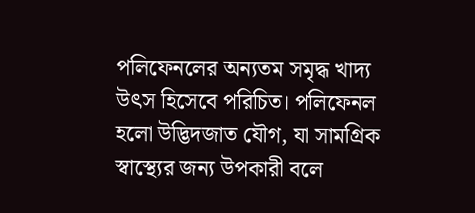পলিফেনলের অন্যতম সমৃদ্ধ খাদ্য উৎস হিসেবে পরিচিত। পলিফেনল হলো উদ্ভিদজাত যৌগ, যা সামগ্রিক স্বাস্থ্যের জন্য উপকারী বলে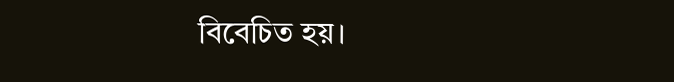বিবেচিত হয়।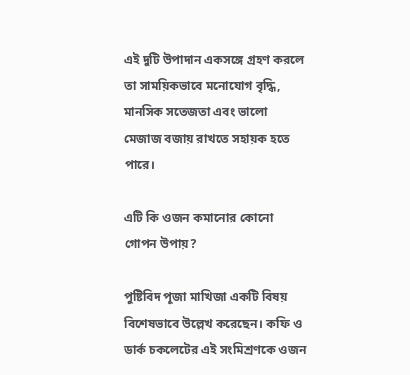এই দুটি উপাদান একসঙ্গে গ্রহণ করলে তা সাময়িকভাবে মনোযোগ বৃদ্ধি, মানসিক সতেজতা এবং ভালো মেজাজ বজায় রাখতে সহায়ক হতে পারে।

এটি কি ওজন কমানোর কোনো গোপন উপায়?

পুষ্টিবিদ পূজা মাখিজা একটি বিষয় বিশেষভাবে উল্লেখ করেছেন। কফি ও ডার্ক চকলেটের এই সংমিশ্রণকে ওজন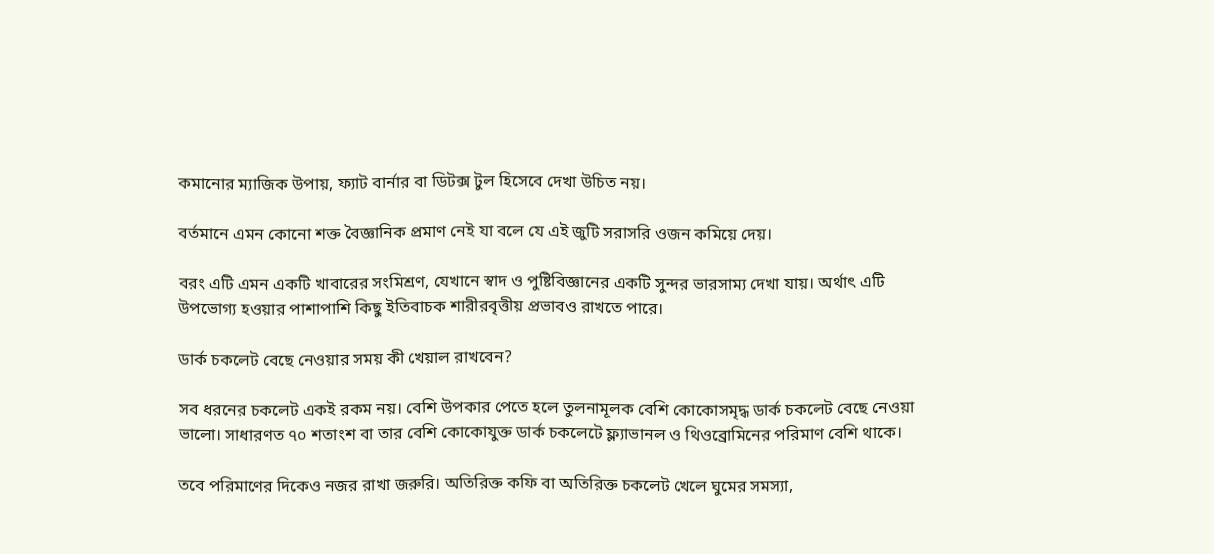কমানোর ম্যাজিক উপায়, ফ্যাট বার্নার বা ডিটক্স টুল হিসেবে দেখা উচিত নয়।

বর্তমানে এমন কোনো শক্ত বৈজ্ঞানিক প্রমাণ নেই যা বলে যে এই জুটি সরাসরি ওজন কমিয়ে দেয়।

বরং এটি এমন একটি খাবারের সংমিশ্রণ, যেখানে স্বাদ ও পুষ্টিবিজ্ঞানের একটি সুন্দর ভারসাম্য দেখা যায়। অর্থাৎ এটি উপভোগ্য হওয়ার পাশাপাশি কিছু ইতিবাচক শারীরবৃত্তীয় প্রভাবও রাখতে পারে।

ডার্ক চকলেট বেছে নেওয়ার সময় কী খেয়াল রাখবেন?

সব ধরনের চকলেট একই রকম নয়। বেশি উপকার পেতে হলে তুলনামূলক বেশি কোকোসমৃদ্ধ ডার্ক চকলেট বেছে নেওয়া ভালো। সাধারণত ৭০ শতাংশ বা তার বেশি কোকোযুক্ত ডার্ক চকলেটে ফ্ল্যাভানল ও থিওব্রোমিনের পরিমাণ বেশি থাকে।

তবে পরিমাণের দিকেও নজর রাখা জরুরি। অতিরিক্ত কফি বা অতিরিক্ত চকলেট খেলে ঘুমের সমস্যা,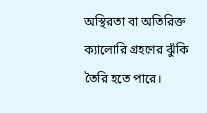অস্থিরতা বা অতিরিক্ত ক্যালোরি গ্রহণের ঝুঁকি তৈরি হতে পারে।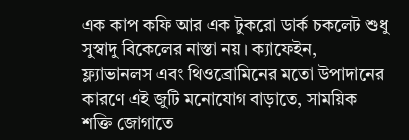এক কাপ কফি আর এক টুকরো ডার্ক চকলেট শুধু সুস্বাদু বিকেলের নাস্তা নয়। ক্যাফেইন, ফ্ল্যাভানলস এবং থিওব্রোমিনের মতো উপাদানের কারণে এই জুটি মনোযোগ বাড়াতে, সাময়িক শক্তি জোগাতে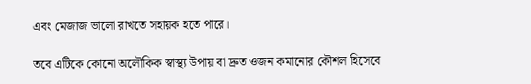এবং মেজাজ ভালো রাখতে সহায়ক হতে পারে।

তবে এটিকে কোনো অলৌকিক স্বাস্থ্য উপায় বা দ্রুত ওজন কমানোর কৌশল হিসেবে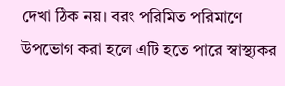দেখা ঠিক নয়। বরং পরিমিত পরিমাণে উপভোগ করা হলে এটি হতে পারে স্বাস্থ্যকর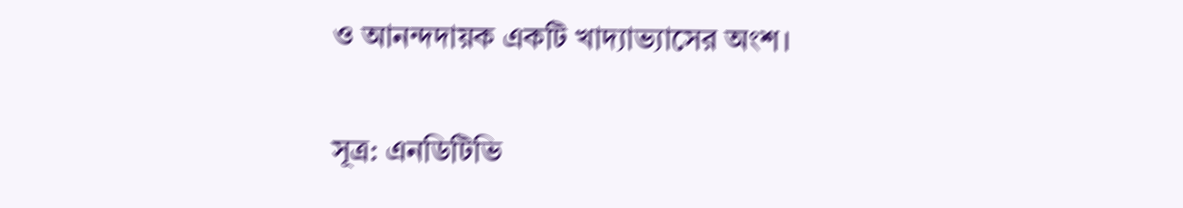ও আনন্দদায়ক একটি খাদ্যাভ্যাসের অংশ।

সূত্র: এনডিটিভি